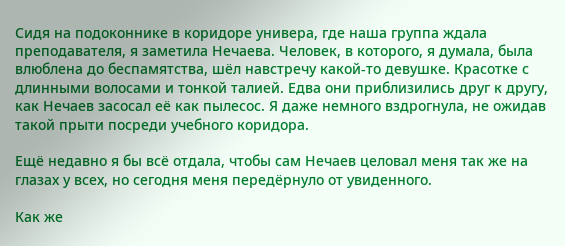Сидя на подоконнике в коридоре универа, где наша группа ждала преподавателя, я заметила Нечаева. Человек, в которого, я думала, была влюблена до беспамятства, шёл навстречу какой-то девушке. Красотке с длинными волосами и тонкой талией. Едва они приблизились друг к другу, как Нечаев засосал её как пылесос. Я даже немного вздрогнула, не ожидав такой прыти посреди учебного коридора.

Ещё недавно я бы всё отдала, чтобы сам Нечаев целовал меня так же на глазах у всех, но сегодня меня передёрнуло от увиденного.

Как же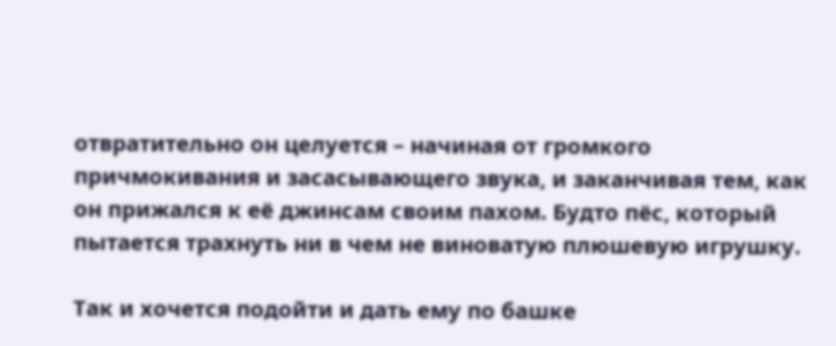отвратительно он целуется – начиная от громкого причмокивания и засасывающего звука, и заканчивая тем, как он прижался к её джинсам своим пахом. Будто пёс, который пытается трахнуть ни в чем не виноватую плюшевую игрушку.

Так и хочется подойти и дать ему по башке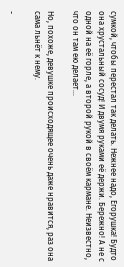сумкой, чтобы перестал так делать. Нежнее надо, Егорушка! Будто она хрустальный сосуд! И двумя руками её держи. Бережно! А не с одной на её горле, а второй рукой в своём кармане. Неизвестно, что он там ею делает…

Но, похоже, девушке происходящее очень даже нравится, раз она сама льнёт к нему.

-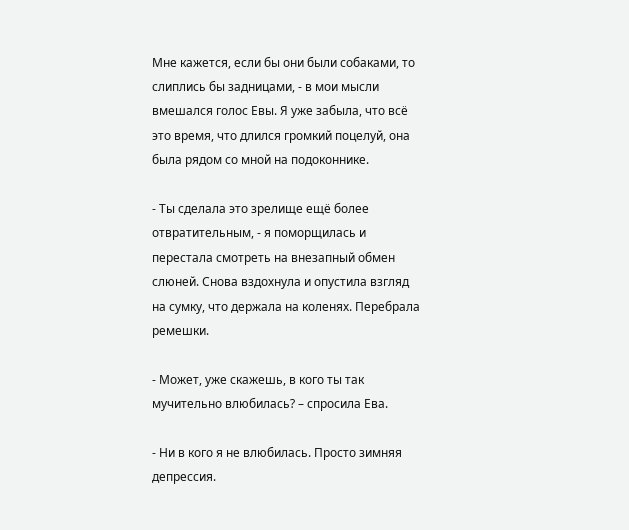Мне кажется, если бы они были собаками, то слиплись бы задницами, - в мои мысли вмешался голос Евы. Я уже забыла, что всё это время, что длился громкий поцелуй, она была рядом со мной на подоконнике.

- Ты сделала это зрелище ещё более отвратительным, - я поморщилась и перестала смотреть на внезапный обмен слюней. Снова вздохнула и опустила взгляд на сумку, что держала на коленях. Перебрала ремешки.

- Может, уже скажешь, в кого ты так мучительно влюбилась? – спросила Ева.

- Ни в кого я не влюбилась. Просто зимняя депрессия.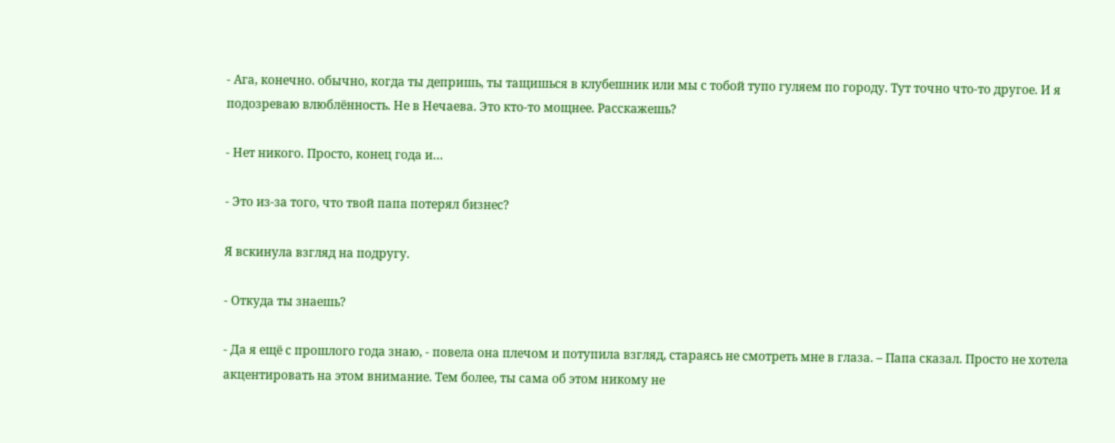- Ага, конечно. обычно, когда ты депришь, ты тащишься в клубешник или мы с тобой тупо гуляем по городу. Тут точно что-то другое. И я подозреваю влюблённость. Не в Нечаева. Это кто-то мощнее. Расскажешь?

- Нет никого. Просто, конец года и…

- Это из-за того, что твой папа потерял бизнес?

Я вскинула взгляд на подругу.

- Откуда ты знаешь?

- Да я ещё с прошлого года знаю, - повела она плечом и потупила взгляд, стараясь не смотреть мне в глаза. – Папа сказал. Просто не хотела акцентировать на этом внимание. Тем более, ты сама об этом никому не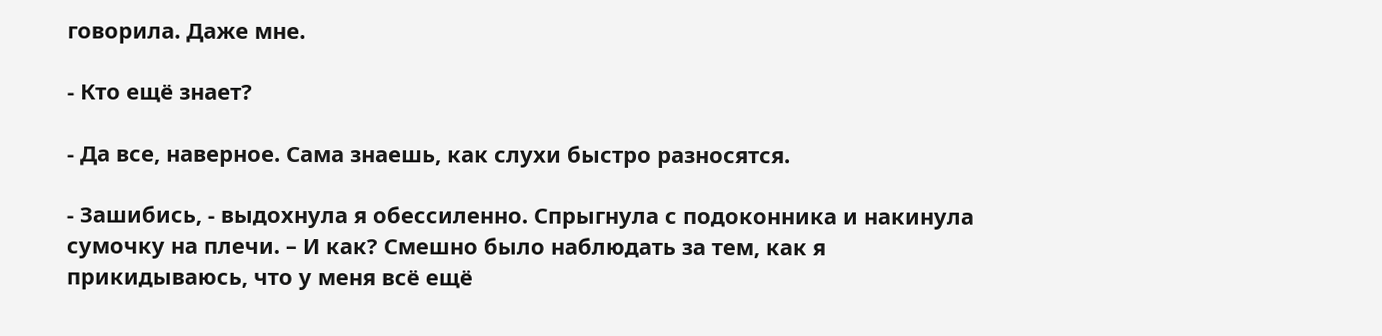говорила. Даже мне.

- Кто ещё знает?

- Да все, наверное. Сама знаешь, как слухи быстро разносятся.

- Зашибись, - выдохнула я обессиленно. Спрыгнула с подоконника и накинула сумочку на плечи. – И как? Смешно было наблюдать за тем, как я прикидываюсь, что у меня всё ещё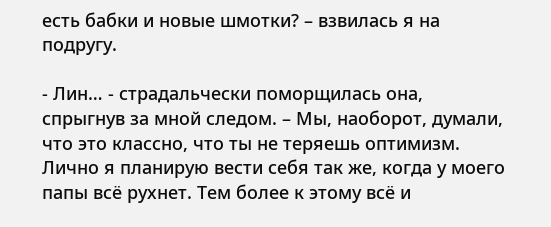есть бабки и новые шмотки? – взвилась я на подругу.

- Лин… - страдальчески поморщилась она, спрыгнув за мной следом. – Мы, наоборот, думали, что это классно, что ты не теряешь оптимизм. Лично я планирую вести себя так же, когда у моего папы всё рухнет. Тем более к этому всё и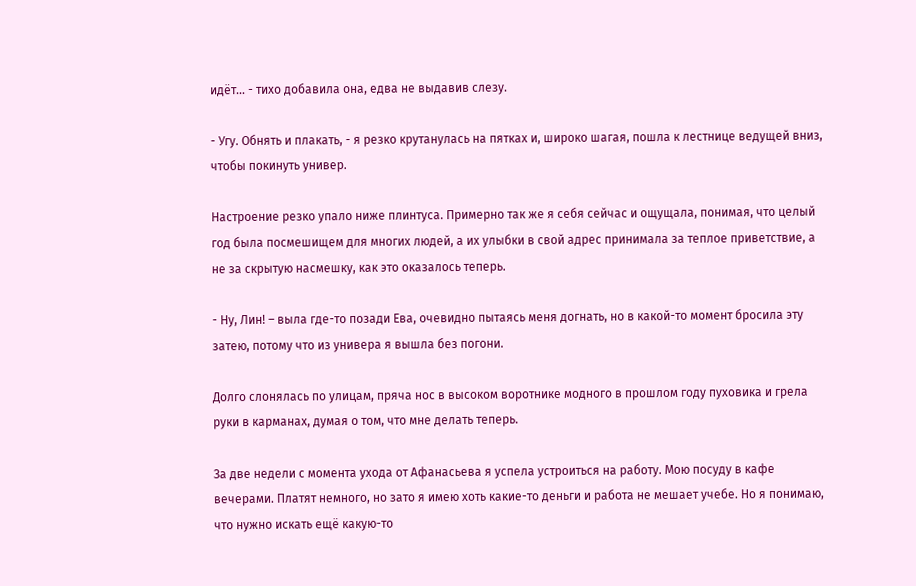идёт… - тихо добавила она, едва не выдавив слезу.

- Угу. Обнять и плакать, - я резко крутанулась на пятках и, широко шагая, пошла к лестнице ведущей вниз, чтобы покинуть универ.

Настроение резко упало ниже плинтуса. Примерно так же я себя сейчас и ощущала, понимая, что целый год была посмешищем для многих людей, а их улыбки в свой адрес принимала за теплое приветствие, а не за скрытую насмешку, как это оказалось теперь.

- Ну, Лин! – выла где-то позади Ева, очевидно пытаясь меня догнать, но в какой-то момент бросила эту затею, потому что из универа я вышла без погони.

Долго слонялась по улицам, пряча нос в высоком воротнике модного в прошлом году пуховика и грела руки в карманах, думая о том, что мне делать теперь.

За две недели с момента ухода от Афанасьева я успела устроиться на работу. Мою посуду в кафе вечерами. Платят немного, но зато я имею хоть какие-то деньги и работа не мешает учебе. Но я понимаю, что нужно искать ещё какую-то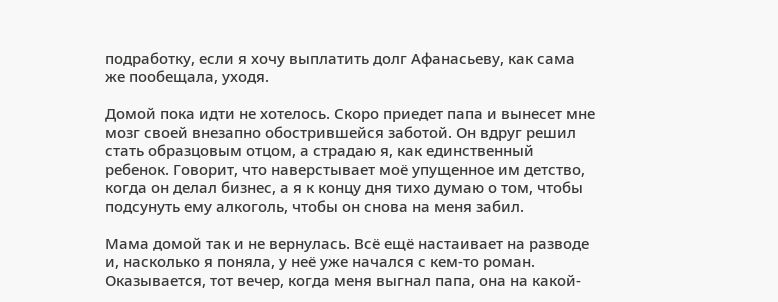подработку, если я хочу выплатить долг Афанасьеву, как сама же пообещала, уходя.

Домой пока идти не хотелось. Скоро приедет папа и вынесет мне мозг своей внезапно обострившейся заботой. Он вдруг решил стать образцовым отцом, а страдаю я, как единственный ребенок. Говорит, что наверстывает моё упущенное им детство, когда он делал бизнес, а я к концу дня тихо думаю о том, чтобы подсунуть ему алкоголь, чтобы он снова на меня забил.

Мама домой так и не вернулась. Всё ещё настаивает на разводе и, насколько я поняла, у неё уже начался с кем-то роман. Оказывается, тот вечер, когда меня выгнал папа, она на какой-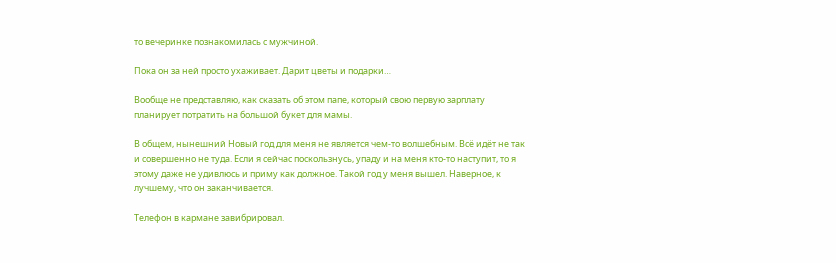то вечеринке познакомилась с мужчиной.

Пока он за ней просто ухаживает. Дарит цветы и подарки…

Вообще не представляю, как сказать об этом папе, который свою первую зарплату планирует потратить на большой букет для мамы.

В общем, нынешний Новый год для меня не является чем-то волшебным. Всё идёт не так и совершенно не туда. Если я сейчас поскользнусь, упаду и на меня кто-то наступит, то я этому даже не удивлюсь и приму как должное. Такой год у меня вышел. Наверное, к лучшему, что он заканчивается.

Телефон в кармане завибрировал.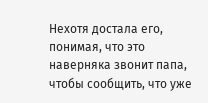Нехотя достала его, понимая, что это наверняка звонит папа, чтобы сообщить, что уже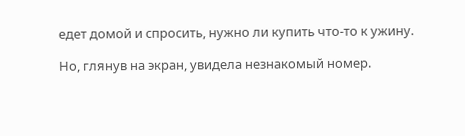едет домой и спросить, нужно ли купить что-то к ужину.

Но, глянув на экран, увидела незнакомый номер.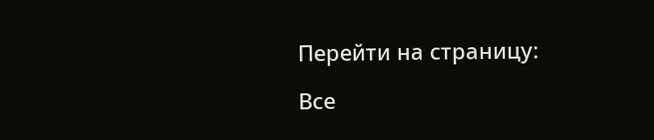Перейти на страницу:

Все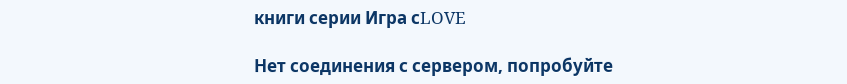книги серии Игра сLOVE

Нет соединения с сервером, попробуйте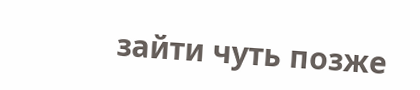зайти чуть позже